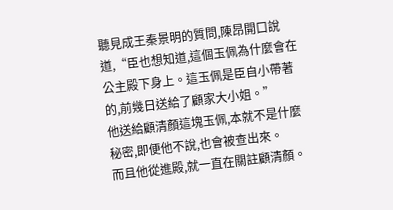聽見成王秦景明的質問,陳昂開口說道,“臣也想知道,這個玉佩為什麼會在公主殿下身上。這玉佩是臣自小帶著的,前幾日送給了顧家大小姐。”
他送給顧清顏這塊玉佩,本就不是什麼秘密,即便他不說,也會被查出來。
而且他從進殿,就一直在關註顧清顏。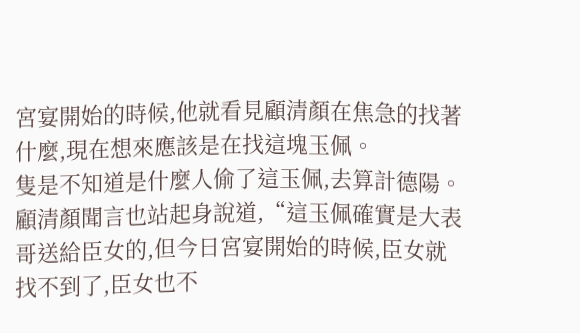宮宴開始的時候,他就看見顧清顏在焦急的找著什麼,現在想來應該是在找這塊玉佩。
隻是不知道是什麼人偷了這玉佩,去算計德陽。
顧清顏聞言也站起身說道,“這玉佩確實是大表哥送給臣女的,但今日宮宴開始的時候,臣女就找不到了,臣女也不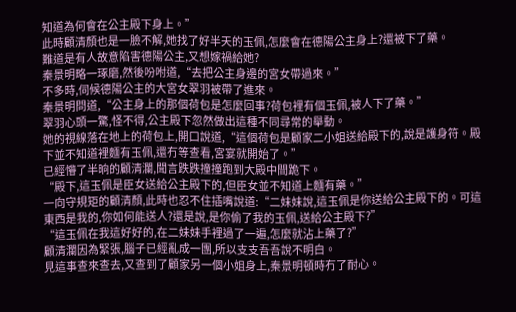知道為何會在公主殿下身上。”
此時顧清顏也是一臉不解,她找了好半天的玉佩,怎麼會在德陽公主身上?還被下了藥。
難道是有人故意陷害德陽公主,又想嫁禍給她?
秦景明略一琢磨,然後吩咐道,“去把公主身邊的宮女帶過來。”
不多時,伺候德陽公主的大宮女翠羽被帶了進來。
秦景明問道,“公主身上的那個荷包是怎麼回事?荷包裡有個玉佩,被人下了藥。”
翠羽心頭一驚,怪不得,公主殿下忽然做出這種不同尋常的舉動。
她的視線落在地上的荷包上,開口說道,“這個荷包是顧家二小姐送給殿下的,說是護身符。殿下並不知道裡麵有玉佩,還冇等查看,宮宴就開始了。”
已經懵了半晌的顧清瀾,聞言跌跌撞撞跑到大殿中間跪下。
“殿下,這玉佩是臣女送給公主殿下的,但臣女並不知道上麵有藥。”
一向守規矩的顧清顏,此時也忍不住插嘴說道:“二妹妹說,這玉佩是你送給公主殿下的。可這東西是我的,你如何能送人?還是說,是你偷了我的玉佩,送給公主殿下?”
“這玉佩在我這好好的,在二妹妹手裡過了一遍,怎麼就沾上藥了?”
顧清瀾因為緊張,腦子已經亂成一團,所以支支吾吾說不明白。
見這事查來查去,又查到了顧家另一個小姐身上,秦景明頓時冇了耐心。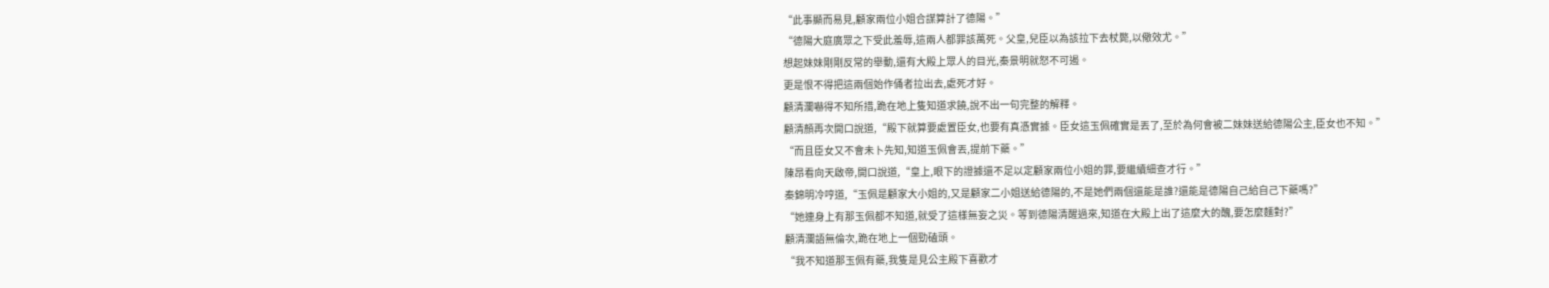“此事顯而易見,顧家兩位小姐合謀算計了德陽。”
“德陽大庭廣眾之下受此羞辱,這兩人都罪該萬死。父皇,兒臣以為該拉下去杖斃,以儆效尤。”
想起妹妹剛剛反常的舉動,還有大殿上眾人的目光,秦景明就怒不可遏。
更是恨不得把這兩個始作俑者拉出去,處死才好。
顧清瀾嚇得不知所措,跪在地上隻知道求饒,說不出一句完整的解釋。
顧清顏再次開口說道,“殿下就算要處置臣女,也要有真憑實據。臣女這玉佩確實是丟了,至於為何會被二妹妹送給德陽公主,臣女也不知。”
“而且臣女又不會未卜先知,知道玉佩會丟,提前下藥。”
陳昂看向天啟帝,開口說道,“皇上,眼下的證據還不足以定顧家兩位小姐的罪,要繼續細查才行。”
秦錦明冷哼道,“玉佩是顧家大小姐的,又是顧家二小姐送給德陽的,不是她們兩個還能是誰?還能是德陽自己給自己下藥嗎?”
“她連身上有那玉佩都不知道,就受了這樣無妄之災。等到德陽清醒過來,知道在大殿上出了這麼大的醜,要怎麼麵對?”
顧清瀾語無倫次,跪在地上一個勁磕頭。
“我不知道那玉佩有藥,我隻是見公主殿下喜歡才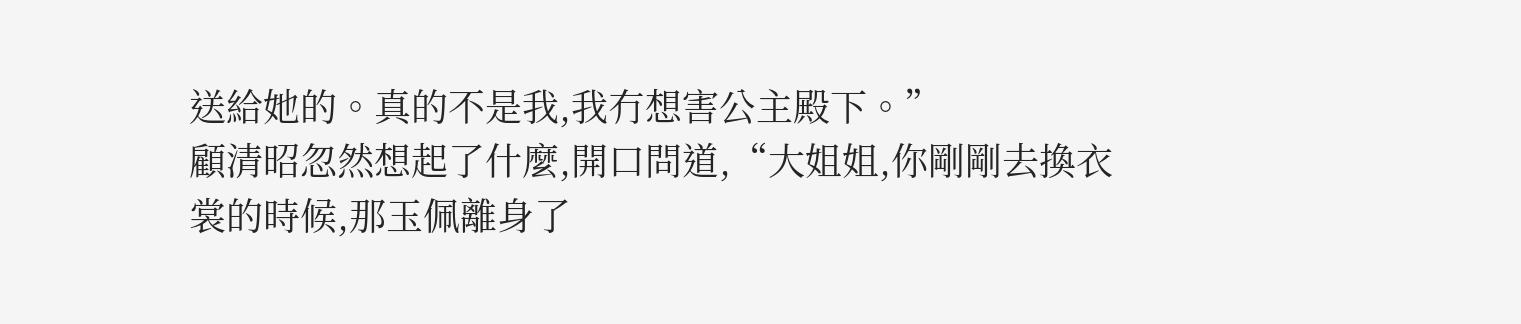送給她的。真的不是我,我冇想害公主殿下。”
顧清昭忽然想起了什麼,開口問道,“大姐姐,你剛剛去換衣裳的時候,那玉佩離身了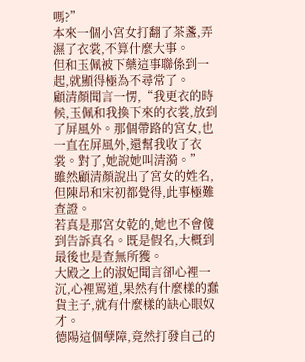嗎?”
本來一個小宮女打翻了茶盞,弄濕了衣裳,不算什麼大事。
但和玉佩被下藥這事聯係到一起,就顯得極為不尋常了。
顧清顏聞言一愣,“我更衣的時候,玉佩和我換下來的衣裳,放到了屏風外。那個帶路的宮女,也一直在屏風外,還幫我收了衣裳。對了,她說她叫清漪。”
雖然顧清顏說出了宮女的姓名,但陳昂和宋初都覺得,此事極難查證。
若真是那宮女乾的,她也不會傻到告訴真名。既是假名,大概到最後也是查無所獲。
大殿之上的淑妃聞言卻心裡一沉,心裡罵道,果然有什麼樣的蠢貨主子,就有什麼樣的缺心眼奴才。
德陽這個孽障,竟然打發自己的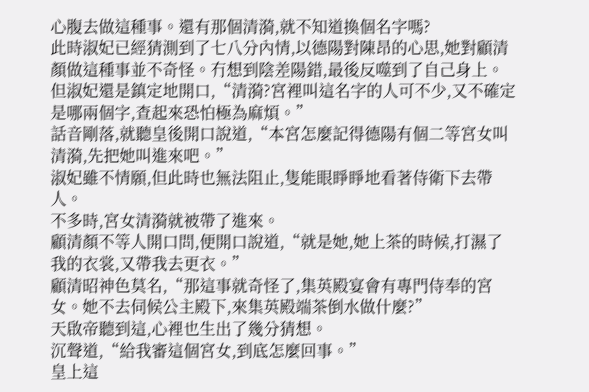心腹去做這種事。還有那個清漪,就不知道換個名字嗎?
此時淑妃已經猜測到了七八分內情,以德陽對陳昂的心思,她對顧清顏做這種事並不奇怪。冇想到陰差陽錯,最後反噬到了自己身上。
但淑妃還是鎮定地開口,“清漪?宮裡叫這名字的人可不少,又不確定是哪兩個字,查起來恐怕極為麻煩。”
話音剛落,就聽皇後開口說道,“本宮怎麼記得德陽有個二等宮女叫清漪,先把她叫進來吧。”
淑妃雖不情願,但此時也無法阻止,隻能眼睜睜地看著侍衛下去帶人。
不多時,宮女清漪就被帶了進來。
顧清顏不等人開口問,便開口說道,“就是她,她上茶的時候,打濕了我的衣裳,又帶我去更衣。”
顧清昭神色莫名,“那這事就奇怪了,集英殿宴會有專門侍奉的宮女。她不去伺候公主殿下,來集英殿端茶倒水做什麼?”
天啟帝聽到這,心裡也生出了幾分猜想。
沉聲道,“給我審這個宮女,到底怎麼回事。”
皇上這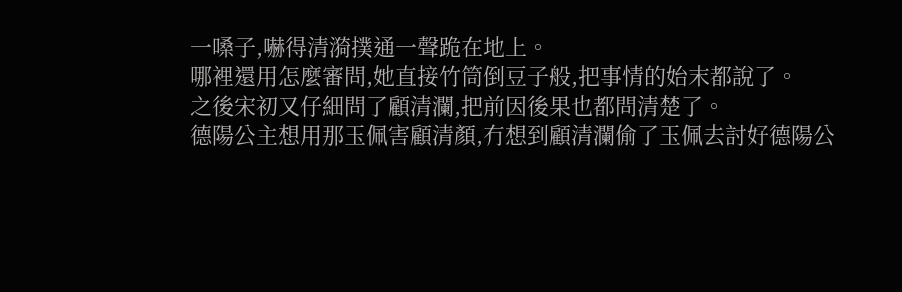一嗓子,嚇得清漪撲通一聲跪在地上。
哪裡還用怎麼審問,她直接竹筒倒豆子般,把事情的始末都說了。
之後宋初又仔細問了顧清瀾,把前因後果也都問清楚了。
德陽公主想用那玉佩害顧清顏,冇想到顧清瀾偷了玉佩去討好德陽公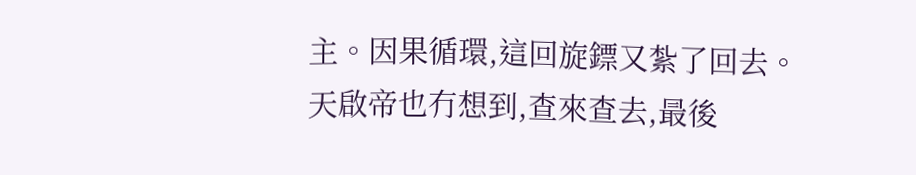主。因果循環,這回旋鏢又紮了回去。
天啟帝也冇想到,查來查去,最後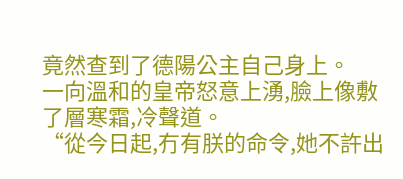竟然查到了德陽公主自己身上。
一向溫和的皇帝怒意上湧,臉上像敷了層寒霜,冷聲道。
“從今日起,冇有朕的命令,她不許出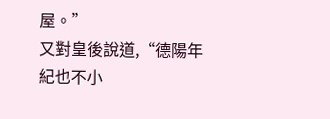屋。”
又對皇後說道,“德陽年紀也不小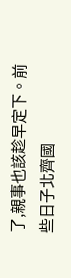了,親事也該趁早定下。前些日子北齊國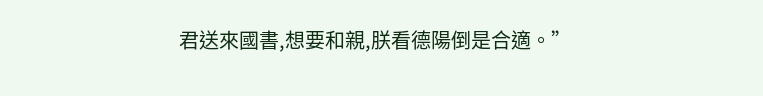君送來國書,想要和親,朕看德陽倒是合適。”